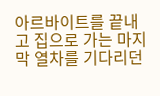아르바이트를 끝내고 집으로 가는 마지막 열차를 기다리던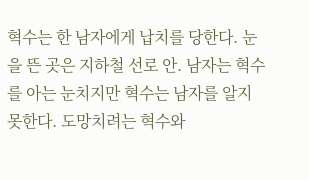혁수는 한 남자에게 납치를 당한다. 눈을 뜬 곳은 지하철 선로 안. 남자는 혁수를 아는 눈치지만 혁수는 남자를 알지 못한다. 도망치려는 혁수와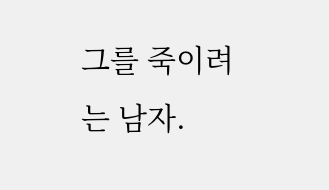그를 죽이려는 남자.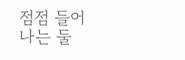점점 들어나는 둘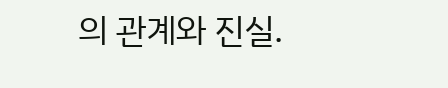의 관계와 진실.